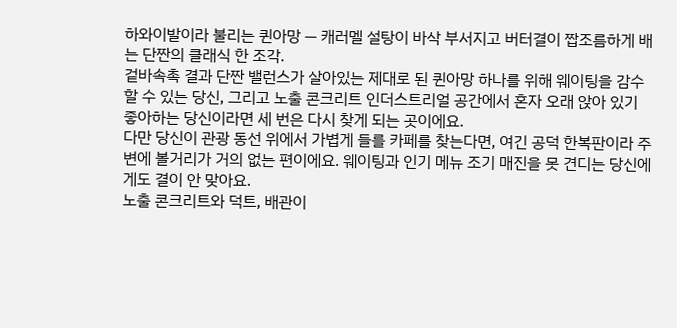하와이발이라 불리는 퀸아망 — 캐러멜 설탕이 바삭 부서지고 버터결이 짭조름하게 배는 단짠의 클래식 한 조각.
겉바속촉 결과 단짠 밸런스가 살아있는 제대로 된 퀸아망 하나를 위해 웨이팅을 감수할 수 있는 당신, 그리고 노출 콘크리트 인더스트리얼 공간에서 혼자 오래 앉아 있기 좋아하는 당신이라면 세 번은 다시 찾게 되는 곳이에요.
다만 당신이 관광 동선 위에서 가볍게 들를 카페를 찾는다면, 여긴 공덕 한복판이라 주변에 볼거리가 거의 없는 편이에요. 웨이팅과 인기 메뉴 조기 매진을 못 견디는 당신에게도 결이 안 맞아요.
노출 콘크리트와 덕트, 배관이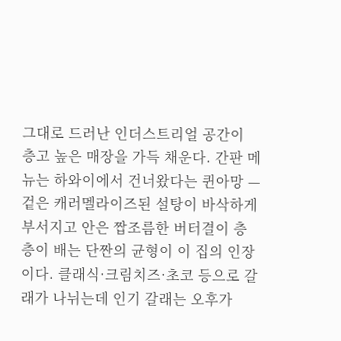그대로 드러난 인더스트리얼 공간이 층고 높은 매장을 가득 채운다. 간판 메뉴는 하와이에서 건너왔다는 퀸아망 — 겉은 캐러멜라이즈된 설탕이 바삭하게 부서지고 안은 짭조름한 버터결이 층층이 배는 단짠의 균형이 이 집의 인장이다. 클래식·크림치즈·초코 등으로 갈래가 나뉘는데 인기 갈래는 오후가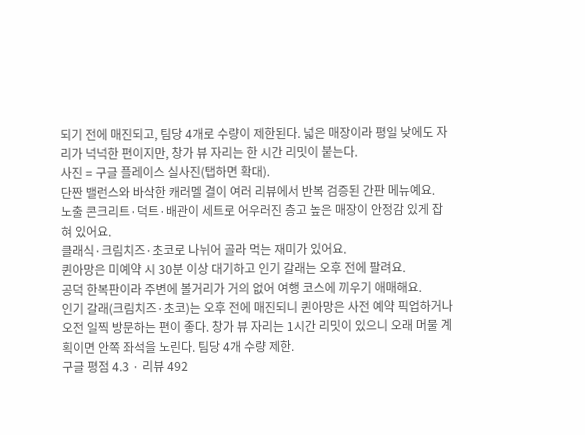되기 전에 매진되고, 팀당 4개로 수량이 제한된다. 넓은 매장이라 평일 낮에도 자리가 넉넉한 편이지만, 창가 뷰 자리는 한 시간 리밋이 붙는다.
사진 = 구글 플레이스 실사진(탭하면 확대).
단짠 밸런스와 바삭한 캐러멜 결이 여러 리뷰에서 반복 검증된 간판 메뉴예요.
노출 콘크리트·덕트·배관이 세트로 어우러진 층고 높은 매장이 안정감 있게 잡혀 있어요.
클래식·크림치즈·초코로 나뉘어 골라 먹는 재미가 있어요.
퀸아망은 미예약 시 30분 이상 대기하고 인기 갈래는 오후 전에 팔려요.
공덕 한복판이라 주변에 볼거리가 거의 없어 여행 코스에 끼우기 애매해요.
인기 갈래(크림치즈·초코)는 오후 전에 매진되니 퀸아망은 사전 예약 픽업하거나 오전 일찍 방문하는 편이 좋다. 창가 뷰 자리는 1시간 리밋이 있으니 오래 머물 계획이면 안쪽 좌석을 노린다. 팀당 4개 수량 제한.
구글 평점 4.3 · 리뷰 492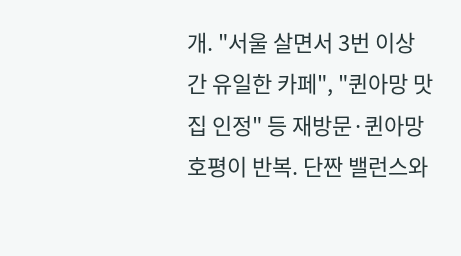개. "서울 살면서 3번 이상 간 유일한 카페", "퀸아망 맛집 인정" 등 재방문·퀸아망 호평이 반복. 단짠 밸런스와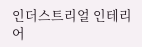인더스트리얼 인테리어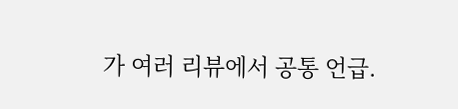가 여러 리뷰에서 공통 언급.